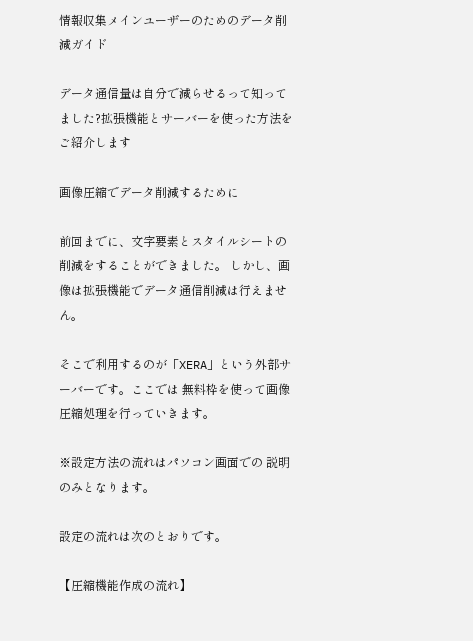情報収集メインユーザーのためのデータ削減ガイド

データ通信量は自分で減らせるって知ってました?拡張機能とサーバーを使った方法をご紹介します

画像圧縮でデータ削減するために

前回までに、文字要素とスタイルシートの削減をすることができました。 しかし、画像は拡張機能でデータ通信削減は行えません。

そこで利用するのが「XERA」という外部サーバーです。ここでは 無料枠を使って画像圧縮処理を行っていきます。

※設定方法の流れはパソコン画面での 説明のみとなります。

設定の流れは次のとおりです。

【圧縮機能作成の流れ】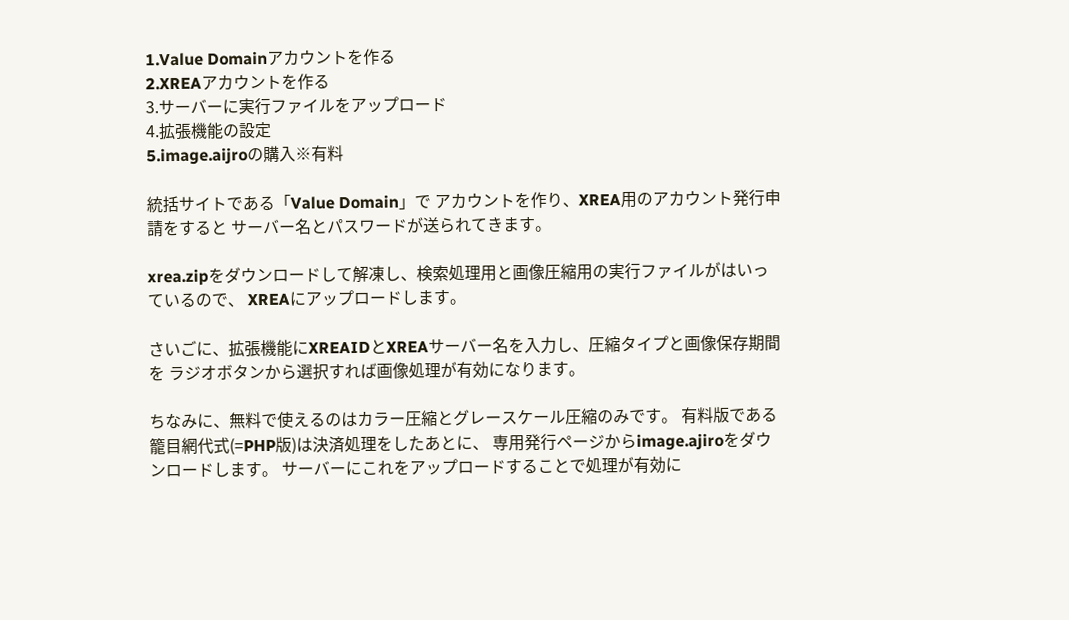1.Value Domainアカウントを作る
2.XREAアカウントを作る
3.サーバーに実行ファイルをアップロード
4.拡張機能の設定
5.image.aijroの購入※有料

統括サイトである「Value Domain」で アカウントを作り、XREA用のアカウント発行申請をすると サーバー名とパスワードが送られてきます。

xrea.zipをダウンロードして解凍し、検索処理用と画像圧縮用の実行ファイルがはいっているので、 XREAにアップロードします。

さいごに、拡張機能にXREAIDとXREAサーバー名を入力し、圧縮タイプと画像保存期間を ラジオボタンから選択すれば画像処理が有効になります。

ちなみに、無料で使えるのはカラー圧縮とグレースケール圧縮のみです。 有料版である籠目網代式(=PHP版)は決済処理をしたあとに、 専用発行ページからimage.ajiroをダウンロードします。 サーバーにこれをアップロードすることで処理が有効に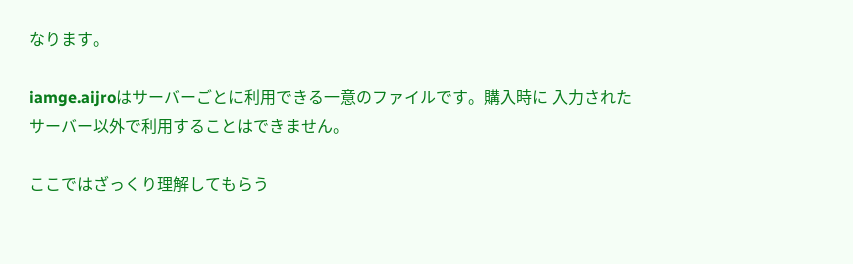なります。

iamge.aijroはサーバーごとに利用できる一意のファイルです。購入時に 入力されたサーバー以外で利用することはできません。

ここではざっくり理解してもらう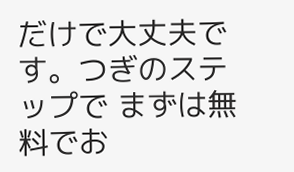だけで大丈夫です。つぎのステップで まずは無料でお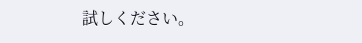試しください。